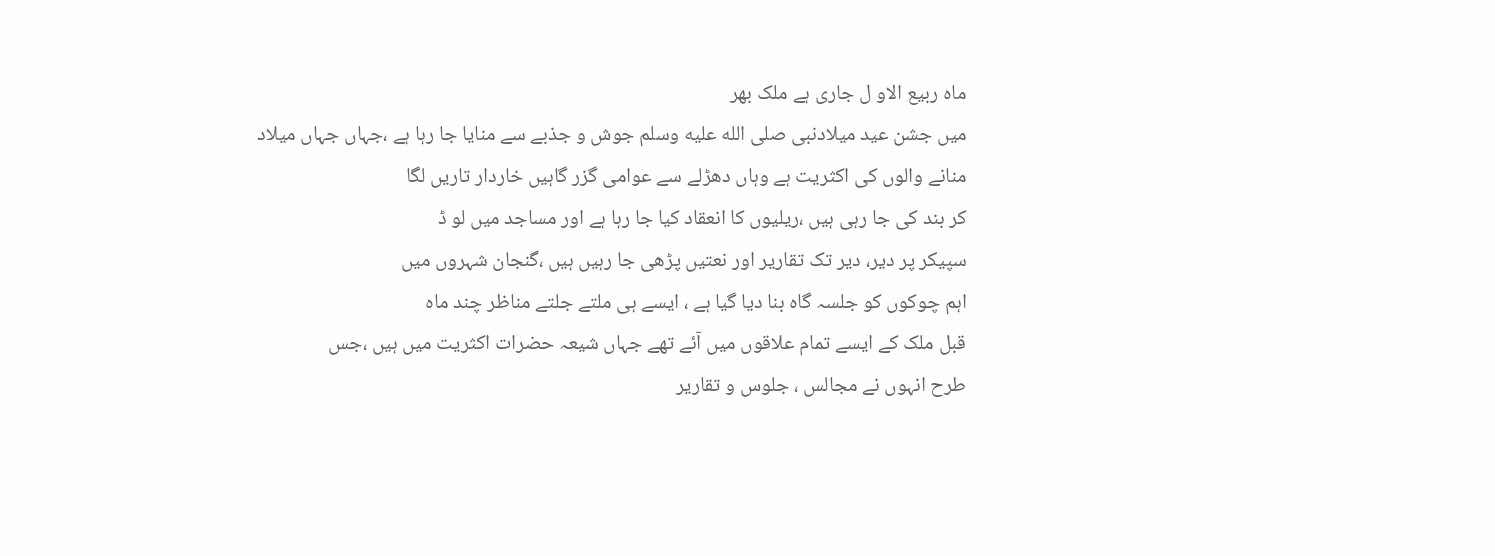ماہ ربیع الاو ل جاری ہے ملک بھر
میں جشن عید میلادنبی صلى الله عليه وسلم جوش و جذبے سے منایا جا رہا ہے ،جہاں جہاں میلاد
منانے والوں کی اکثریت ہے وہاں دھڑلے سے عوامی گزر گاہیں خاردار تاریں لگا
کر بند کی جا رہی ہیں ،ریلیوں کا انعقاد کیا جا رہا ہے اور مساجد میں لو ڈ
سپیکر پر دیر، دیر تک تقاریر اور نعتیں پڑھی جا رہیں ہیں ،گنجان شہروں میں
اہم چوکوں کو جلسہ گاہ بنا دیا گیا ہے ، ایسے ہی ملتے جلتے مناظر چند ماہ
قبل ملک کے ایسے تمام علاقوں میں آئے تھے جہاں شیعہ حضرات اکثریت میں ہیں ،جس
طرح انہوں نے مجالس ، جلوس و تقاریر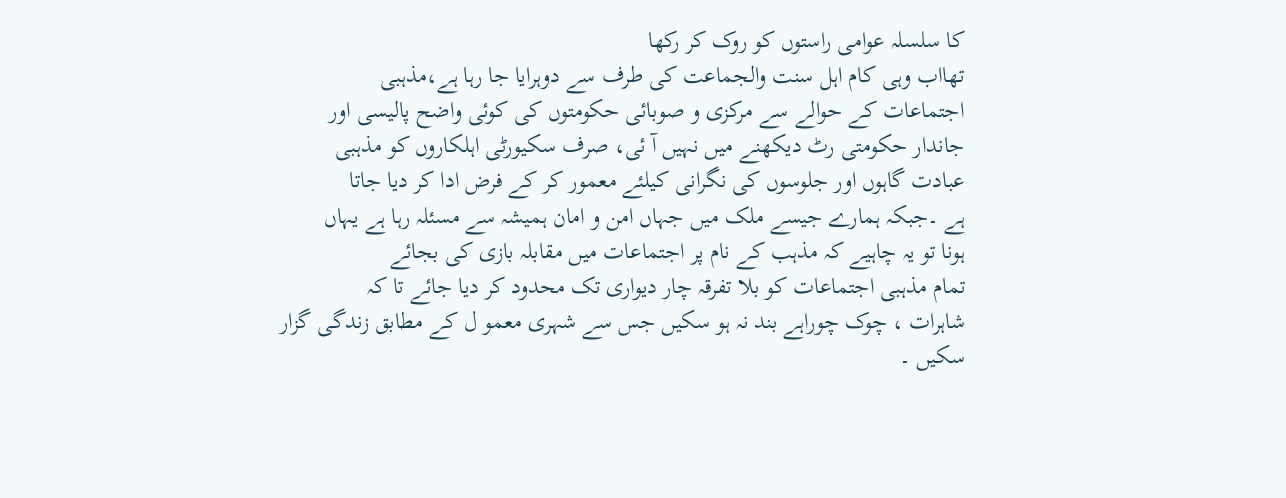کا سلسلہ عوامی راستوں کو روک کر رکھا
تھااب وہی کام اہل سنت والجماعت کی طرف سے دوہرایا جا رہا ہے،مذہبی
اجتماعات کے حوالے سے مرکزی و صوبائی حکومتوں کی کوئی واضح پالیسی اور
جاندار حکومتی رٹ دیکھنے میں نہیں آ ئی، صرف سکیورٹی اہلکاروں کو مذہبی
عبادت گاہوں اور جلوسوں کی نگرانی کیلئے معمور کر کے فرض ادا کر دیا جاتا
ہے ۔جبکہ ہمارے جیسے ملک میں جہاں امن و امان ہمیشہ سے مسئلہ رہا ہے یہاں
ہونا تو یہ چاہیے کہ مذہب کے نام پر اجتماعات میں مقابلہ بازی کی بجائے
تمام مذہبی اجتماعات کو بلا تفرقہ چار دیواری تک محدود کر دیا جائے تا کہ
شاہرات ، چوک چوراہے بند نہ ہو سکیں جس سے شہری معمو ل کے مطابق زندگی گزار
سکیں ۔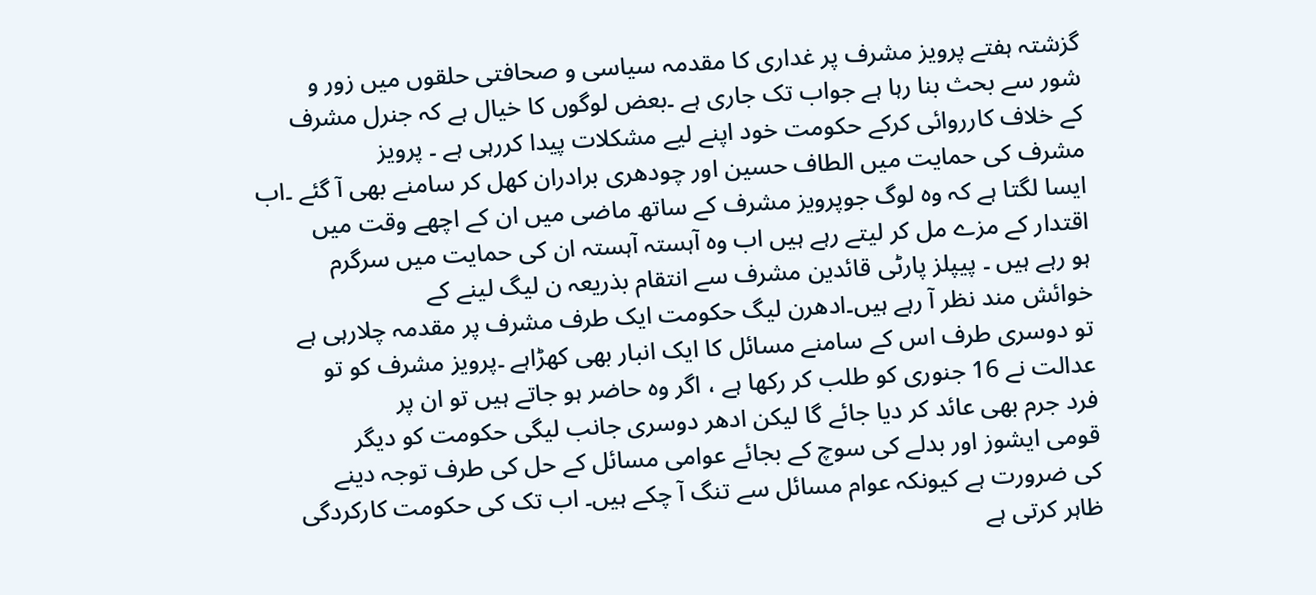گزشتہ ہفتے پرویز مشرف پر غداری کا مقدمہ سیاسی و صحافتی حلقوں میں زور و
شور سے بحث بنا رہا ہے جواب تک جاری ہے ۔بعض لوگوں کا خیال ہے کہ جنرل مشرف
کے خلاف کارروائی کرکے حکومت خود اپنے لیے مشکلات پیدا کررہی ہے ۔ پرویز
مشرف کی حمایت میں الطاف حسین اور چودھری برادران کھل کر سامنے بھی آ گئے ۔اب
ایسا لگتا ہے کہ وہ لوگ جوپرویز مشرف کے ساتھ ماضی میں ان کے اچھے وقت میں
اقتدار کے مزے مل کر لیتے رہے ہیں اب وہ آہستہ آہستہ ان کی حمایت میں سرگرم
ہو رہے ہیں ۔ پیپلز پارٹی قائدین مشرف سے انتقام بذریعہ ن لیگ لینے کے
خوائش مند نظر آ رہے ہیں۔ادھرن لیگ حکومت ایک طرف مشرف پر مقدمہ چلارہی ہے
تو دوسری طرف اس کے سامنے مسائل کا ایک انبار بھی کھڑاہے ۔پرویز مشرف کو تو
عدالت نے 16 جنوری کو طلب کر رکھا ہے ، اگر وہ حاضر ہو جاتے ہیں تو ان پر
فرد جرم بھی عائد کر دیا جائے گا لیکن ادھر دوسری جانب لیگی حکومت کو دیگر
قومی ایشوز اور بدلے کی سوچ کے بجائے عوامی مسائل کے حل کی طرف توجہ دینے
کی ضرورت ہے کیونکہ عوام مسائل سے تنگ آ چکے ہیں۔ اب تک کی حکومت کارکردگی
ظاہر کرتی ہے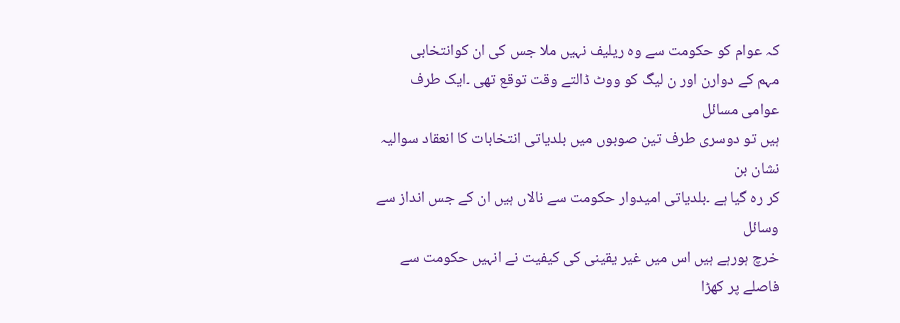کہ عوام کو حکومت سے وہ ریلیف نہیں ملا جس کی ان کوانتخابی
مہم کے دوارن اور ن لیگ کو ووٹ ڈالتے وقت توقع تھی ۔ایک طرف عوامی مسائل
ہیں تو دوسری طرف تین صوبوں میں بلدیاتی انتخابات کا انعقاد سوالیہ نشان بن
کر رہ گیا ہے ۔بلدیاتی امیدوار حکومت سے نالاں ہیں ان کے جس انداز سے وسائل
خرچ ہورہے ہیں اس میں غیر یقینی کی کیفیت نے انہیں حکومت سے فاصلے پر کھڑا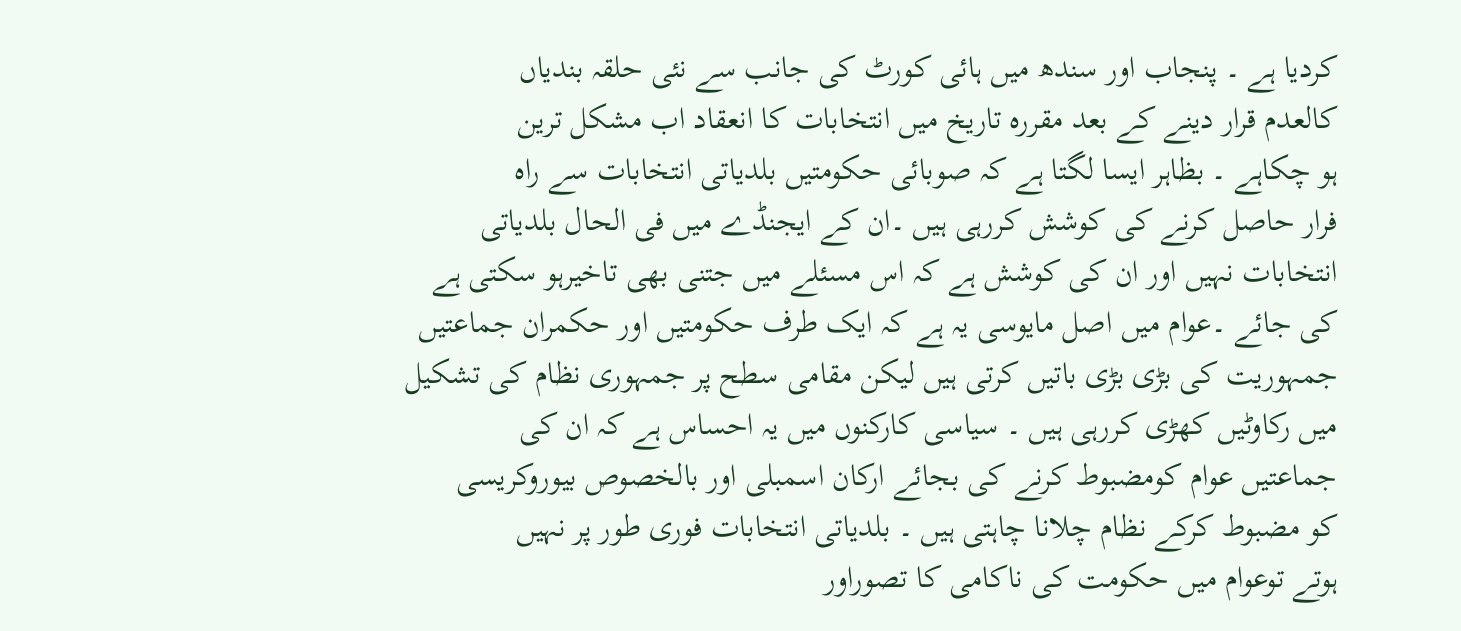کردیا ہے ۔ پنجاب اور سندھ میں ہائی کورٹ کی جانب سے نئی حلقہ بندیاں
کالعدم قرار دینے کے بعد مقررہ تاریخ میں انتخابات کا انعقاد اب مشکل ترین
ہو چکاہے ۔ بظاہر ایسا لگتا ہے کہ صوبائی حکومتیں بلدیاتی انتخابات سے راہ
فرار حاصل کرنے کی کوشش کررہی ہیں ۔ان کے ایجنڈے میں فی الحال بلدیاتی
انتخابات نہیں اور ان کی کوشش ہے کہ اس مسئلے میں جتنی بھی تاخیرہو سکتی ہے
کی جائے ۔عوام میں اصل مایوسی یہ ہے کہ ایک طرف حکومتیں اور حکمران جماعتیں
جمہوریت کی بڑی بڑی باتیں کرتی ہیں لیکن مقامی سطح پر جمہوری نظام کی تشکیل
میں رکاوٹیں کھڑی کررہی ہیں ۔ سیاسی کارکنوں میں یہ احساس ہے کہ ان کی
جماعتیں عوام کومضبوط کرنے کی بجائے ارکان اسمبلی اور بالخصوص بیوروکریسی
کو مضبوط کرکے نظام چلانا چاہتی ہیں ۔ بلدیاتی انتخابات فوری طور پر نہیں
ہوتے توعوام میں حکومت کی ناکامی کا تصوراور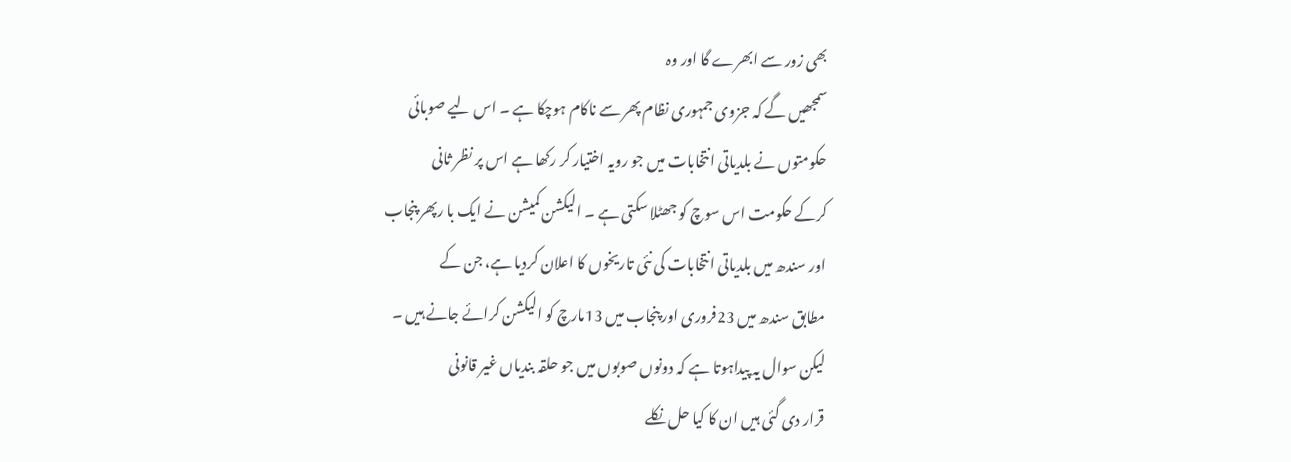بھی زور سے ابھرے گا اور وہ
سمجھیں گے کہ جزوی جمہوری نظام پھر سے ناکام ہوچکا ہے ۔ اس لیے صوبائی
حکومتوں نے بلدیاتی انتخابات میں جو رویہ اختیار کر رکھا ہے اس پر نظر ثانی
کرکے حکومت اس سوچ کو جھٹلا سکتی ہے ۔ الیکشن کمیشن نے ایک با رپھر پنجاب
اور سندھ میں بلدیاتی انتخابات کی نئی تاریخوں کا اعلان کردیا ہے، جن کے
مطابق سندھ میں 23فروری اور پنجاب میں 13مارچ کو الیکشن کرائے جانے ہیں ۔
لیکن سوال یہ پیداہوتا ہے کہ دونوں صوبوں میں جو حلقہ بندیاں غیر قانونی
قرار دی گئی ہیں ان کا کیا حل نکلے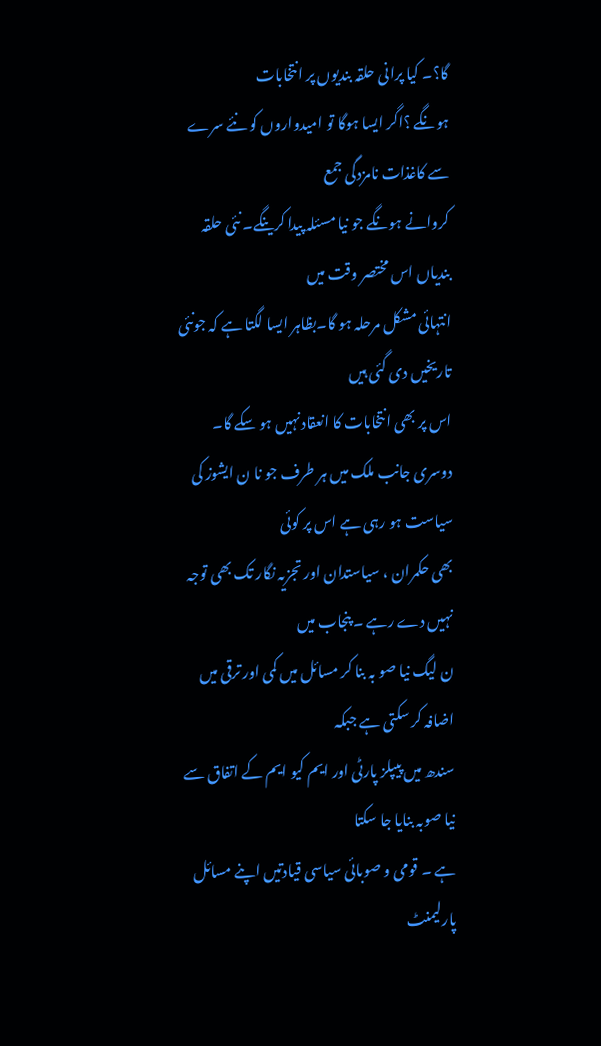گا؟۔ کیا پرانی حلقہ بندیوں پر انتخابات
ہونگے ؟اگر ایسا ہوگا تو امیدواروں کو نئے سرے سے کاغذات نامزدگی جمع
کروانے ہونگے جو نیا مسئلہ پیدا کرینگے۔ نئی حلقہ بندیاں اس مختصر وقت میں
انتہائی مشکل مرحلہ ہو گا۔بظاہر ایسا لگتا ہے کہ جونئی تاریخیں دی گئی ہیں
اس پر بھی انتخابات کا انعقادنہیں ہو سکے گا۔
دوسری جانب ملک میں ہر طرف جو نا ن ایشوز کی سیاست ہو رہی ہے اس پر کوئی
بھی حکمران ، سیاستدان اور تجزیہ نگار تک بھی توجہ نہیں دے رہے ۔ پنجاب میں
ن لیگ نیا صو بہ بنا کر مسائل میں کمی اور ترقی میں اضافہ کر سکتی ہے جبکہ
سندھ میں پیپلز پارٹی اور ایم کیو ایم کے اتفاق سے نیا صوبہ بنایا جا سکتا
ہے ۔ قومی و صوبائی سیاسی قیادتیں اپنے مسائل پارلیمنٹ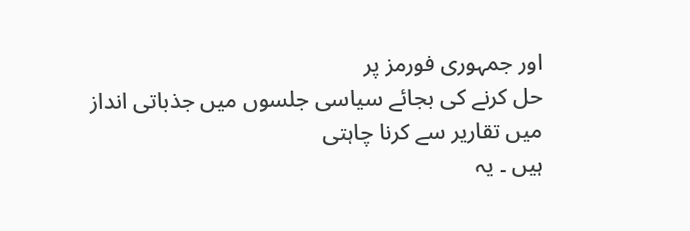اور جمہوری فورمز پر
حل کرنے کی بجائے سیاسی جلسوں میں جذباتی انداز میں تقاریر سے کرنا چاہتی
ہیں ۔ یہ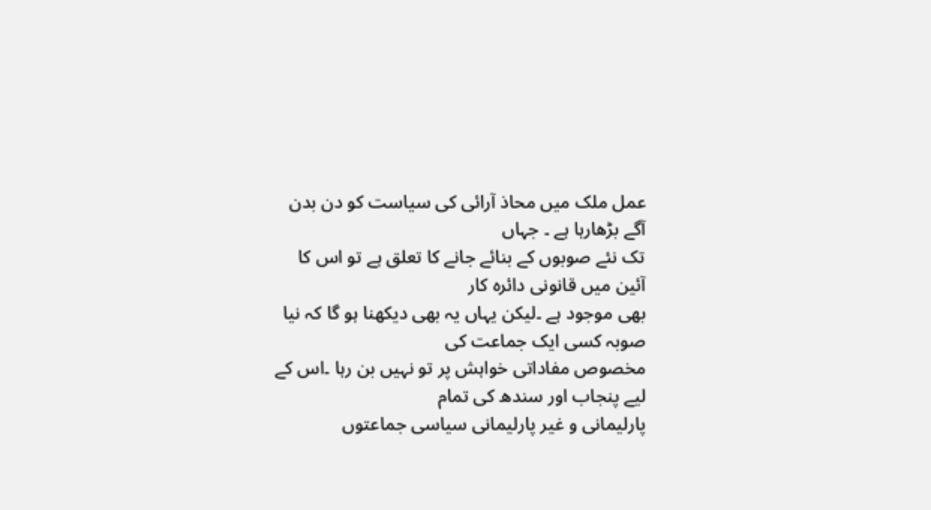عمل ملک میں محاذ آرائی کی سیاست کو دن بدن آگے بڑھارہا ہے ۔ جہاں
تک نئے صوبوں کے بنائے جانے کا تعلق ہے تو اس کا آئین میں قانونی دائرہ کار
بھی موجود ہے ۔لیکن یہاں یہ بھی دیکھنا ہو گا کہ نیا صوبہ کسی ایک جماعت کی
مخصوص مفاداتی خواہش پر تو نہیں بن رہا ۔اس کے لیے پنجاب اور سندھ کی تمام
پارلیمانی و غیر پارلیمانی سیاسی جماعتوں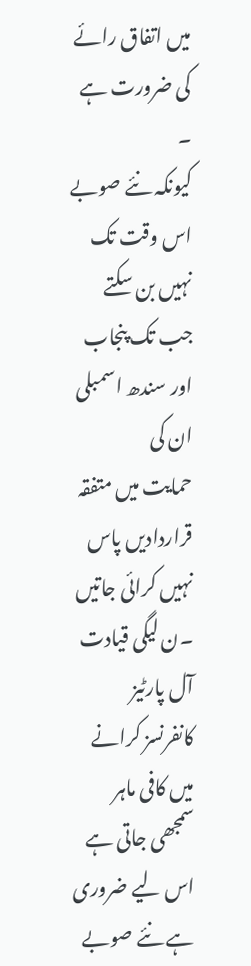میں اتفاق رائے کی ضرورت ہے ۔
کیونکہ نئے صوبے اس وقت تک نہیں بن سکتے جب تک پنجاب اور سندھ اسمبلی ان کی
حمایت میں متفقہ قراردادیں پاس نہیں کرائی جاتیں ۔ن لیگی قیادت آل پارٹیز
کانفرنسز کرانے میں کافی ماہر سمجھی جاتی ہے اس لیے ضروری ہے نئے صوبے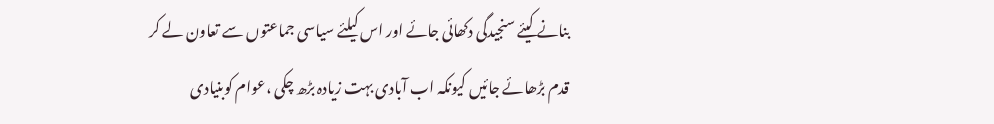بنانے کیئے سنجیدگی دکھائی جائے اور اس کیلئے سیاسی جماعتوں سے تعاون لے کر
قدم بڑھائے جائیں کیونکہ اب آبادی بہت زیادہ بڑھ چکی ،عوام کوبنیادی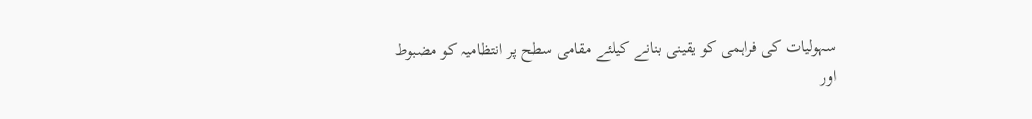سہولیات کی فراہمی کو یقینی بنانے کیلئے مقامی سطح پر انتظامیہ کو مضبوط
اور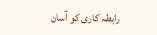رابطہ کاری کو آسان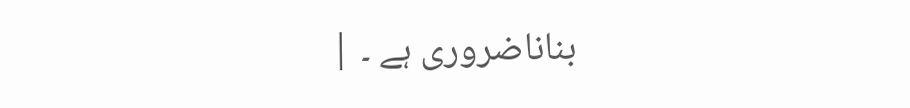بناناضروری ہے ۔ |